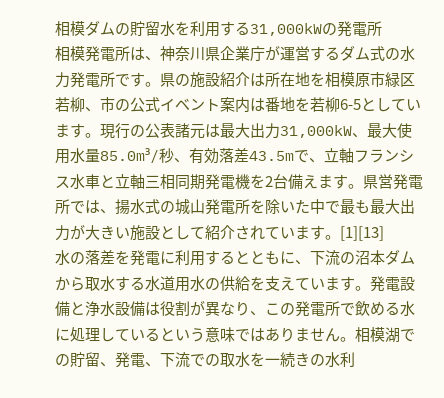相模ダムの貯留水を利用する31,000kWの発電所
相模発電所は、神奈川県企業庁が運営するダム式の水力発電所です。県の施設紹介は所在地を相模原市緑区若柳、市の公式イベント案内は番地を若柳6-5としています。現行の公表諸元は最大出力31,000kW、最大使用水量85.0m³/秒、有効落差43.5mで、立軸フランシス水車と立軸三相同期発電機を2台備えます。県営発電所では、揚水式の城山発電所を除いた中で最も最大出力が大きい施設として紹介されています。[1][13]
水の落差を発電に利用するとともに、下流の沼本ダムから取水する水道用水の供給を支えています。発電設備と浄水設備は役割が異なり、この発電所で飲める水に処理しているという意味ではありません。相模湖での貯留、発電、下流での取水を一続きの水利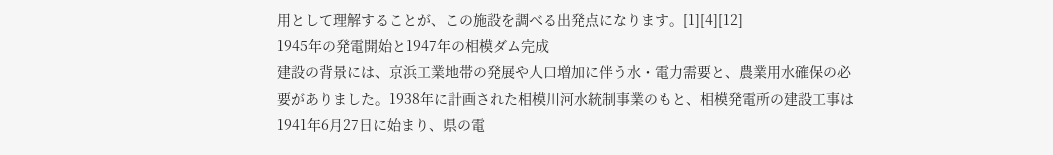用として理解することが、この施設を調べる出発点になります。[1][4][12]
1945年の発電開始と1947年の相模ダム完成
建設の背景には、京浜工業地帯の発展や人口増加に伴う水・電力需要と、農業用水確保の必要がありました。1938年に計画された相模川河水統制事業のもと、相模発電所の建設工事は1941年6月27日に始まり、県の電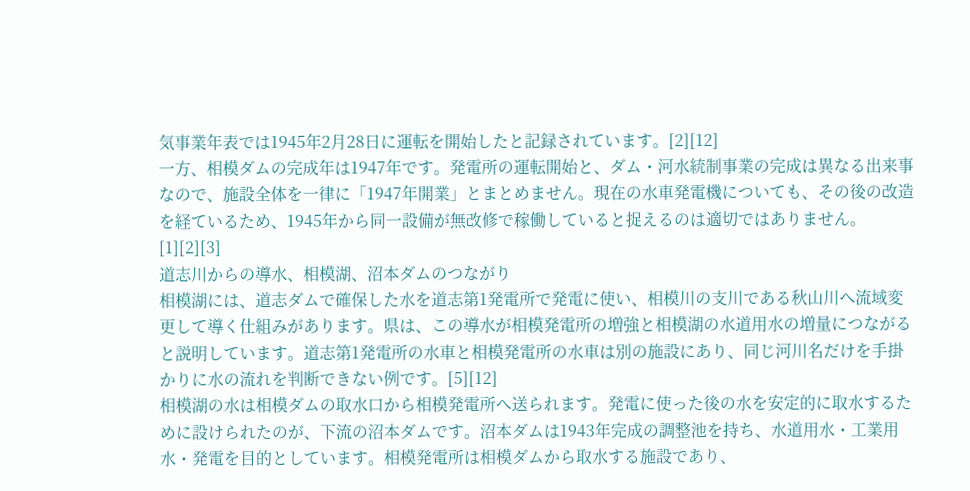気事業年表では1945年2月28日に運転を開始したと記録されています。[2][12]
一方、相模ダムの完成年は1947年です。発電所の運転開始と、ダム・河水統制事業の完成は異なる出来事なので、施設全体を一律に「1947年開業」とまとめません。現在の水車発電機についても、その後の改造を経ているため、1945年から同一設備が無改修で稼働していると捉えるのは適切ではありません。[1][2][3]
道志川からの導水、相模湖、沼本ダムのつながり
相模湖には、道志ダムで確保した水を道志第1発電所で発電に使い、相模川の支川である秋山川へ流域変更して導く仕組みがあります。県は、この導水が相模発電所の増強と相模湖の水道用水の増量につながると説明しています。道志第1発電所の水車と相模発電所の水車は別の施設にあり、同じ河川名だけを手掛かりに水の流れを判断できない例です。[5][12]
相模湖の水は相模ダムの取水口から相模発電所へ送られます。発電に使った後の水を安定的に取水するために設けられたのが、下流の沼本ダムです。沼本ダムは1943年完成の調整池を持ち、水道用水・工業用水・発電を目的としています。相模発電所は相模ダムから取水する施設であり、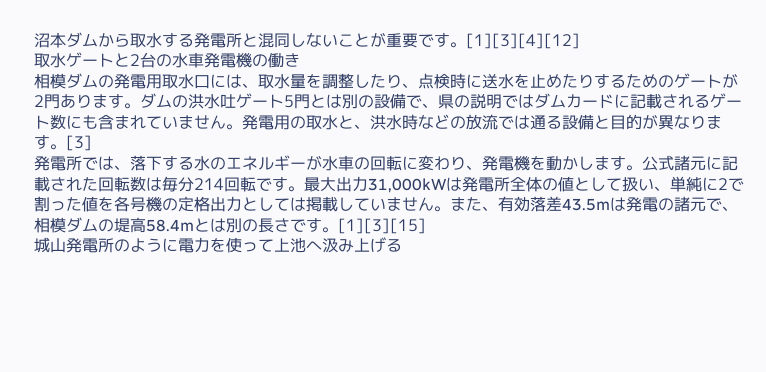沼本ダムから取水する発電所と混同しないことが重要です。[1][3][4][12]
取水ゲートと2台の水車発電機の働き
相模ダムの発電用取水口には、取水量を調整したり、点検時に送水を止めたりするためのゲートが2門あります。ダムの洪水吐ゲート5門とは別の設備で、県の説明ではダムカードに記載されるゲート数にも含まれていません。発電用の取水と、洪水時などの放流では通る設備と目的が異なります。[3]
発電所では、落下する水のエネルギーが水車の回転に変わり、発電機を動かします。公式諸元に記載された回転数は毎分214回転です。最大出力31,000kWは発電所全体の値として扱い、単純に2で割った値を各号機の定格出力としては掲載していません。また、有効落差43.5mは発電の諸元で、相模ダムの堤高58.4mとは別の長さです。[1][3][15]
城山発電所のように電力を使って上池へ汲み上げる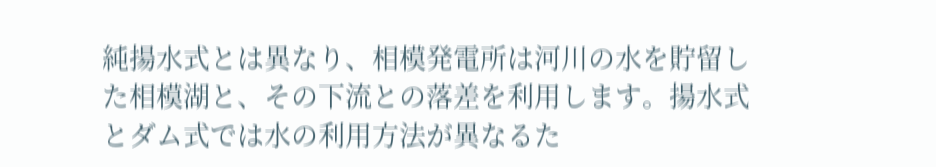純揚水式とは異なり、相模発電所は河川の水を貯留した相模湖と、その下流との落差を利用します。揚水式とダム式では水の利用方法が異なるた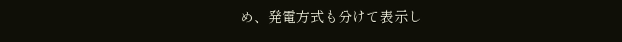め、発電方式も分けて表示し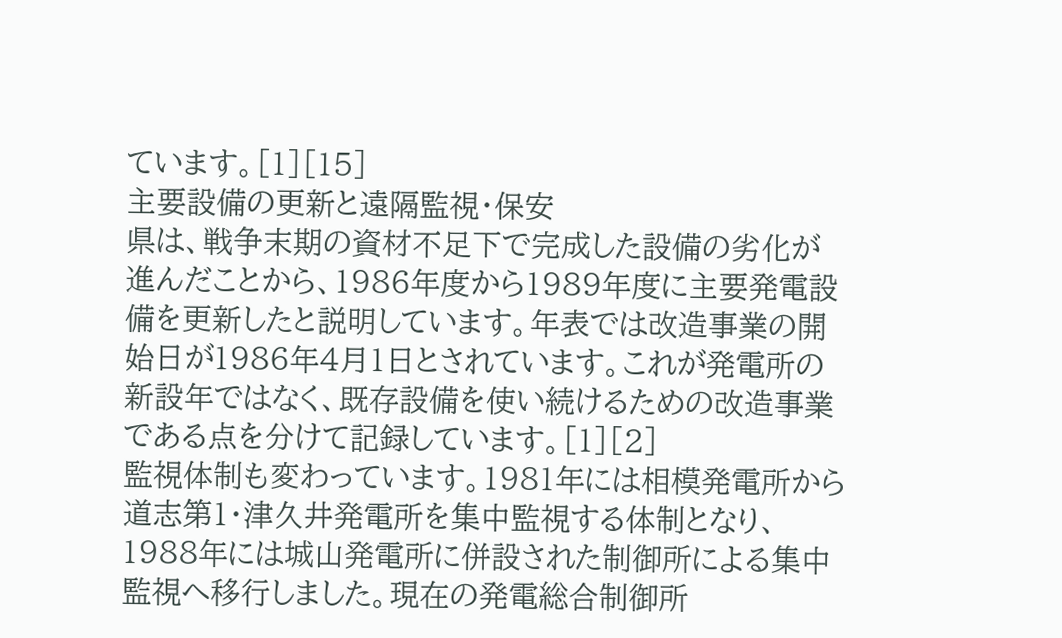ています。[1][15]
主要設備の更新と遠隔監視・保安
県は、戦争末期の資材不足下で完成した設備の劣化が進んだことから、1986年度から1989年度に主要発電設備を更新したと説明しています。年表では改造事業の開始日が1986年4月1日とされています。これが発電所の新設年ではなく、既存設備を使い続けるための改造事業である点を分けて記録しています。[1][2]
監視体制も変わっています。1981年には相模発電所から道志第1・津久井発電所を集中監視する体制となり、1988年には城山発電所に併設された制御所による集中監視へ移行しました。現在の発電総合制御所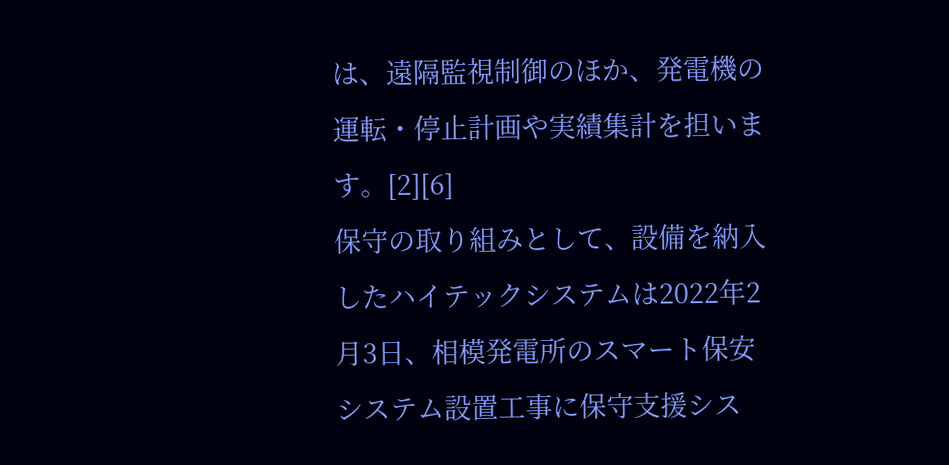は、遠隔監視制御のほか、発電機の運転・停止計画や実績集計を担います。[2][6]
保守の取り組みとして、設備を納入したハイテックシステムは2022年2月3日、相模発電所のスマート保安システム設置工事に保守支援シス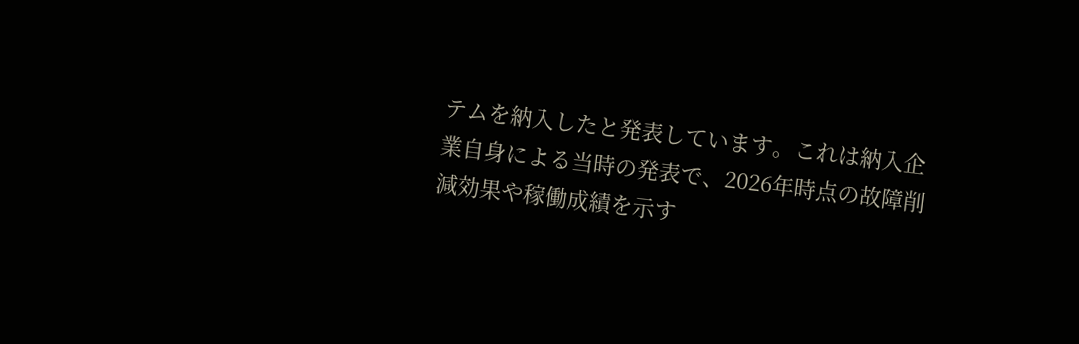テムを納入したと発表しています。これは納入企業自身による当時の発表で、2026年時点の故障削減効果や稼働成績を示す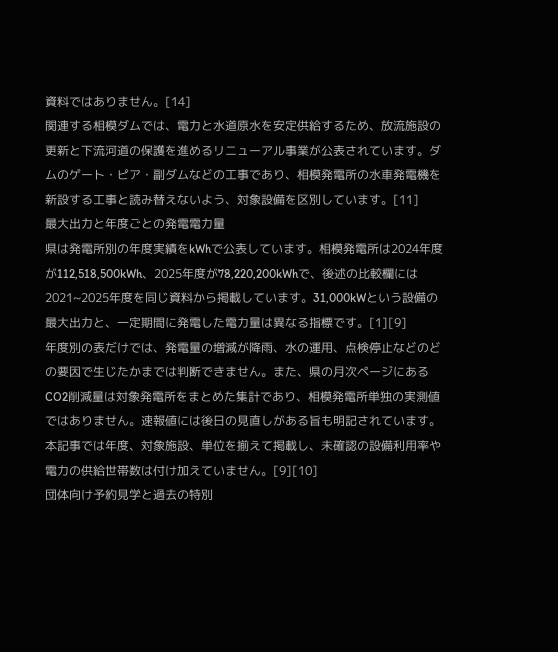資料ではありません。[14]
関連する相模ダムでは、電力と水道原水を安定供給するため、放流施設の更新と下流河道の保護を進めるリニューアル事業が公表されています。ダムのゲート・ピア・副ダムなどの工事であり、相模発電所の水車発電機を新設する工事と読み替えないよう、対象設備を区別しています。[11]
最大出力と年度ごとの発電電力量
県は発電所別の年度実績をkWhで公表しています。相模発電所は2024年度が112,518,500kWh、2025年度が78,220,200kWhで、後述の比較欄には2021~2025年度を同じ資料から掲載しています。31,000kWという設備の最大出力と、一定期間に発電した電力量は異なる指標です。[1][9]
年度別の表だけでは、発電量の増減が降雨、水の運用、点検停止などのどの要因で生じたかまでは判断できません。また、県の月次ページにあるCO2削減量は対象発電所をまとめた集計であり、相模発電所単独の実測値ではありません。速報値には後日の見直しがある旨も明記されています。本記事では年度、対象施設、単位を揃えて掲載し、未確認の設備利用率や電力の供給世帯数は付け加えていません。[9][10]
団体向け予約見学と過去の特別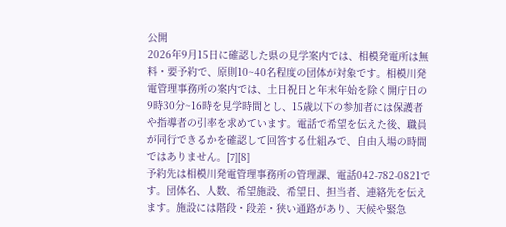公開
2026年9月15日に確認した県の見学案内では、相模発電所は無料・要予約で、原則10~40名程度の団体が対象です。相模川発電管理事務所の案内では、土日祝日と年末年始を除く開庁日の9時30分~16時を見学時間とし、15歳以下の参加者には保護者や指導者の引率を求めています。電話で希望を伝えた後、職員が同行できるかを確認して回答する仕組みで、自由入場の時間ではありません。[7][8]
予約先は相模川発電管理事務所の管理課、電話042-782-0821です。団体名、人数、希望施設、希望日、担当者、連絡先を伝えます。施設には階段・段差・狭い通路があり、天候や緊急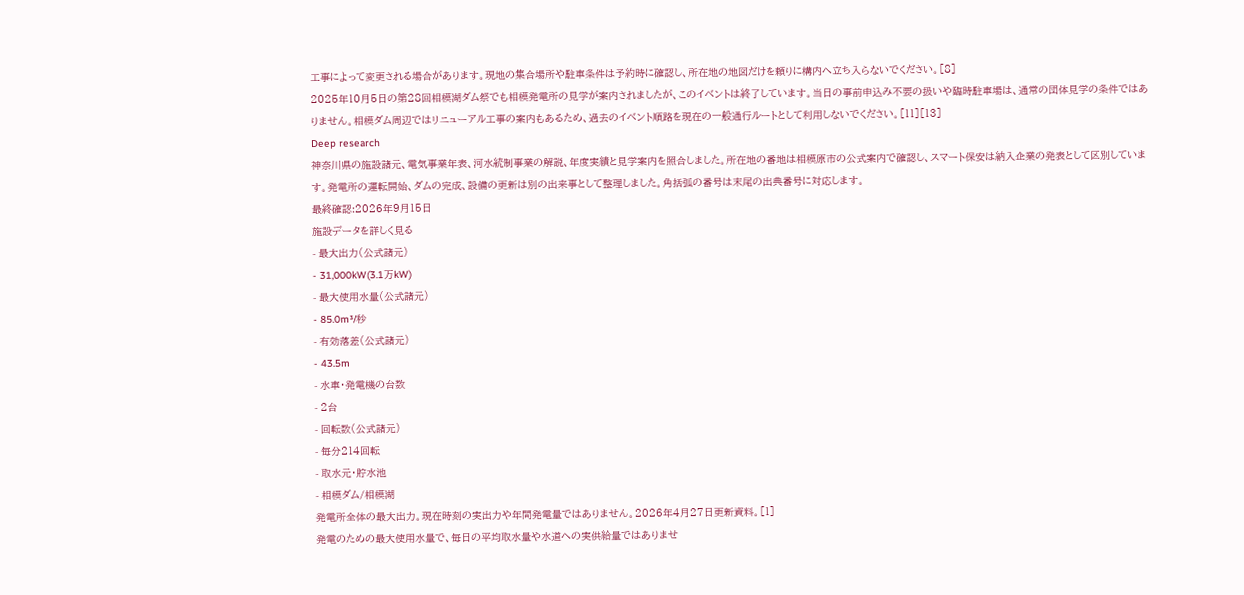工事によって変更される場合があります。現地の集合場所や駐車条件は予約時に確認し、所在地の地図だけを頼りに構内へ立ち入らないでください。[8]
2025年10月5日の第28回相模湖ダム祭でも相模発電所の見学が案内されましたが、このイベントは終了しています。当日の事前申込み不要の扱いや臨時駐車場は、通常の団体見学の条件ではありません。相模ダム周辺ではリニューアル工事の案内もあるため、過去のイベント順路を現在の一般通行ルートとして利用しないでください。[11][13]
Deep research
神奈川県の施設諸元、電気事業年表、河水統制事業の解説、年度実績と見学案内を照合しました。所在地の番地は相模原市の公式案内で確認し、スマート保安は納入企業の発表として区別しています。発電所の運転開始、ダムの完成、設備の更新は別の出来事として整理しました。角括弧の番号は末尾の出典番号に対応します。
最終確認:2026年9月15日
施設データを詳しく見る
- 最大出力(公式諸元)
- 31,000kW(3.1万kW)
- 最大使用水量(公式諸元)
- 85.0m³/秒
- 有効落差(公式諸元)
- 43.5m
- 水車・発電機の台数
- 2台
- 回転数(公式諸元)
- 毎分214回転
- 取水元・貯水池
- 相模ダム/相模湖
発電所全体の最大出力。現在時刻の実出力や年間発電量ではありません。2026年4月27日更新資料。[1]
発電のための最大使用水量で、毎日の平均取水量や水道への実供給量ではありませ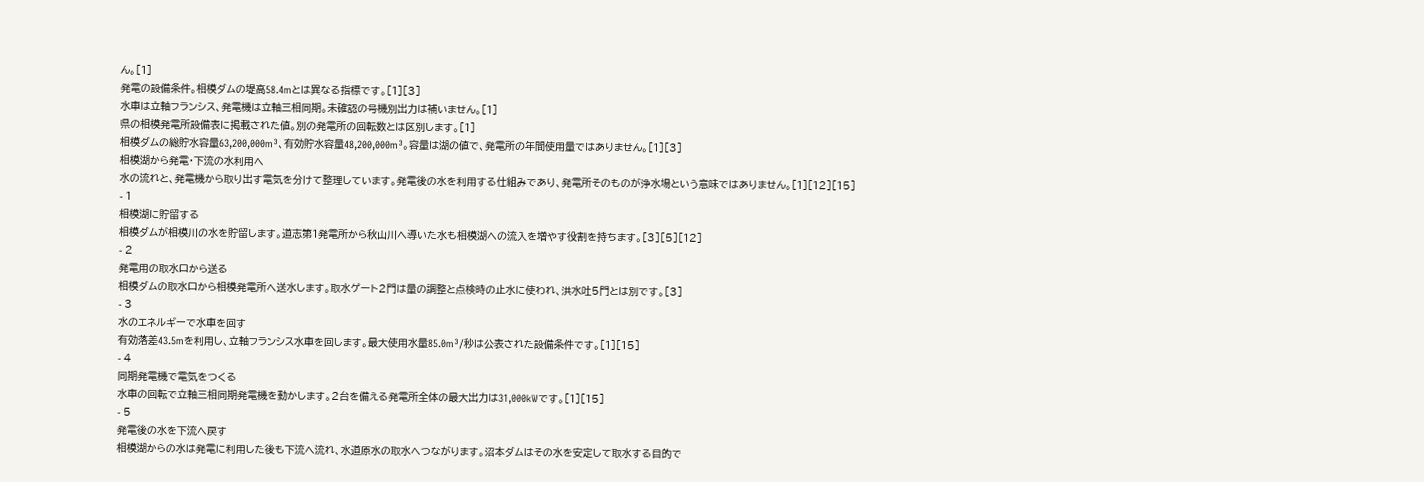ん。[1]
発電の設備条件。相模ダムの堤高58.4mとは異なる指標です。[1][3]
水車は立軸フランシス、発電機は立軸三相同期。未確認の号機別出力は補いません。[1]
県の相模発電所設備表に掲載された値。別の発電所の回転数とは区別します。[1]
相模ダムの総貯水容量63,200,000m³、有効貯水容量48,200,000m³。容量は湖の値で、発電所の年間使用量ではありません。[1][3]
相模湖から発電・下流の水利用へ
水の流れと、発電機から取り出す電気を分けて整理しています。発電後の水を利用する仕組みであり、発電所そのものが浄水場という意味ではありません。[1][12][15]
- 1
相模湖に貯留する
相模ダムが相模川の水を貯留します。道志第1発電所から秋山川へ導いた水も相模湖への流入を増やす役割を持ちます。[3][5][12]
- 2
発電用の取水口から送る
相模ダムの取水口から相模発電所へ送水します。取水ゲート2門は量の調整と点検時の止水に使われ、洪水吐5門とは別です。[3]
- 3
水のエネルギーで水車を回す
有効落差43.5mを利用し、立軸フランシス水車を回します。最大使用水量85.0m³/秒は公表された設備条件です。[1][15]
- 4
同期発電機で電気をつくる
水車の回転で立軸三相同期発電機を動かします。2台を備える発電所全体の最大出力は31,000kWです。[1][15]
- 5
発電後の水を下流へ戻す
相模湖からの水は発電に利用した後も下流へ流れ、水道原水の取水へつながります。沼本ダムはその水を安定して取水する目的で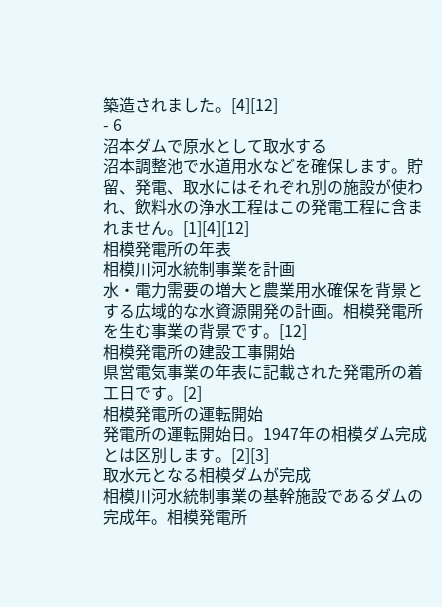築造されました。[4][12]
- 6
沼本ダムで原水として取水する
沼本調整池で水道用水などを確保します。貯留、発電、取水にはそれぞれ別の施設が使われ、飲料水の浄水工程はこの発電工程に含まれません。[1][4][12]
相模発電所の年表
相模川河水統制事業を計画
水・電力需要の増大と農業用水確保を背景とする広域的な水資源開発の計画。相模発電所を生む事業の背景です。[12]
相模発電所の建設工事開始
県営電気事業の年表に記載された発電所の着工日です。[2]
相模発電所の運転開始
発電所の運転開始日。1947年の相模ダム完成とは区別します。[2][3]
取水元となる相模ダムが完成
相模川河水統制事業の基幹施設であるダムの完成年。相模発電所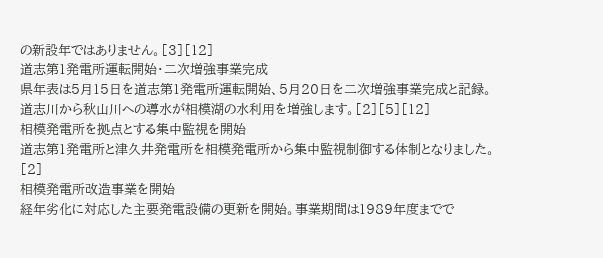の新設年ではありません。[3][12]
道志第1発電所運転開始・二次増強事業完成
県年表は5月15日を道志第1発電所運転開始、5月20日を二次増強事業完成と記録。道志川から秋山川への導水が相模湖の水利用を増強します。[2][5][12]
相模発電所を拠点とする集中監視を開始
道志第1発電所と津久井発電所を相模発電所から集中監視制御する体制となりました。[2]
相模発電所改造事業を開始
経年劣化に対応した主要発電設備の更新を開始。事業期間は1989年度までで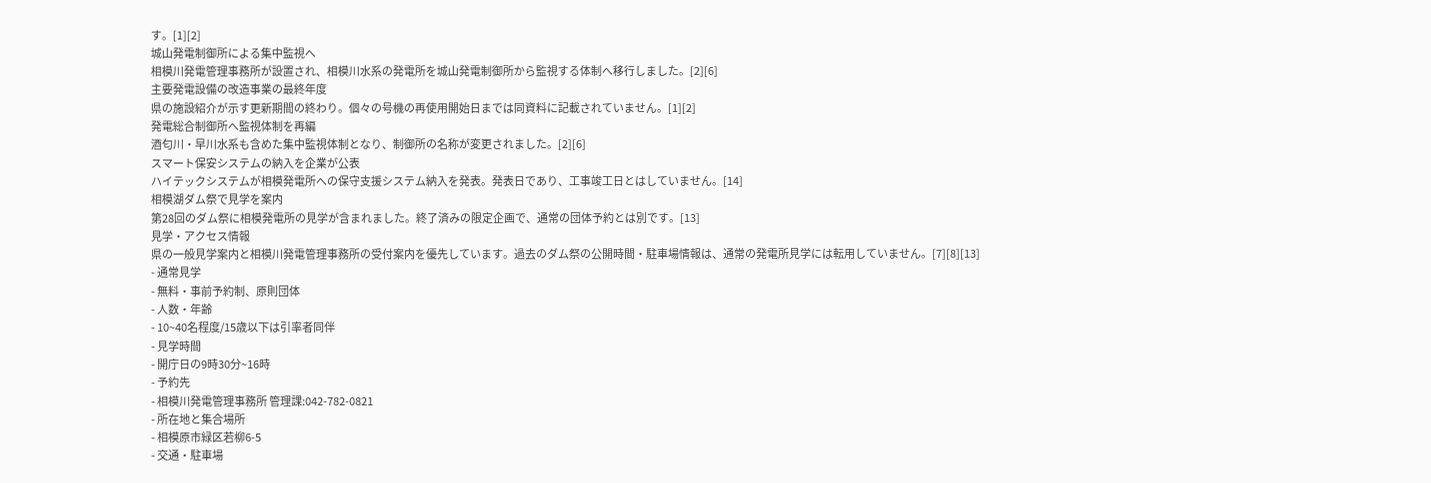す。[1][2]
城山発電制御所による集中監視へ
相模川発電管理事務所が設置され、相模川水系の発電所を城山発電制御所から監視する体制へ移行しました。[2][6]
主要発電設備の改造事業の最終年度
県の施設紹介が示す更新期間の終わり。個々の号機の再使用開始日までは同資料に記載されていません。[1][2]
発電総合制御所へ監視体制を再編
酒匂川・早川水系も含めた集中監視体制となり、制御所の名称が変更されました。[2][6]
スマート保安システムの納入を企業が公表
ハイテックシステムが相模発電所への保守支援システム納入を発表。発表日であり、工事竣工日とはしていません。[14]
相模湖ダム祭で見学を案内
第28回のダム祭に相模発電所の見学が含まれました。終了済みの限定企画で、通常の団体予約とは別です。[13]
見学・アクセス情報
県の一般見学案内と相模川発電管理事務所の受付案内を優先しています。過去のダム祭の公開時間・駐車場情報は、通常の発電所見学には転用していません。[7][8][13]
- 通常見学
- 無料・事前予約制、原則団体
- 人数・年齢
- 10~40名程度/15歳以下は引率者同伴
- 見学時間
- 開庁日の9時30分~16時
- 予約先
- 相模川発電管理事務所 管理課:042-782-0821
- 所在地と集合場所
- 相模原市緑区若柳6-5
- 交通・駐車場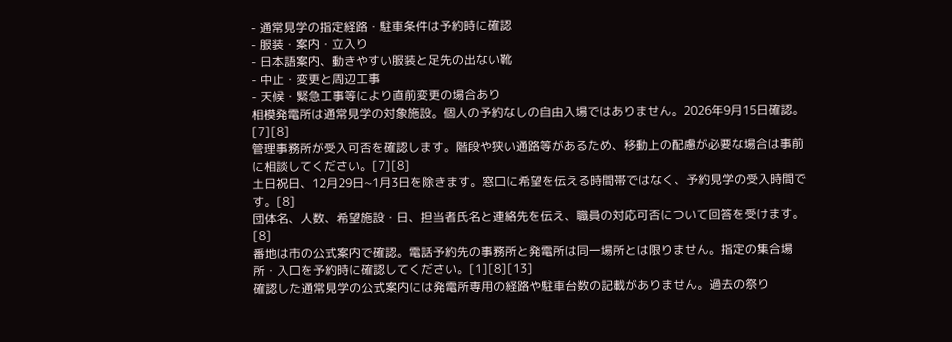- 通常見学の指定経路・駐車条件は予約時に確認
- 服装・案内・立入り
- 日本語案内、動きやすい服装と足先の出ない靴
- 中止・変更と周辺工事
- 天候・緊急工事等により直前変更の場合あり
相模発電所は通常見学の対象施設。個人の予約なしの自由入場ではありません。2026年9月15日確認。[7][8]
管理事務所が受入可否を確認します。階段や狭い通路等があるため、移動上の配慮が必要な場合は事前に相談してください。[7][8]
土日祝日、12月29日~1月3日を除きます。窓口に希望を伝える時間帯ではなく、予約見学の受入時間です。[8]
団体名、人数、希望施設・日、担当者氏名と連絡先を伝え、職員の対応可否について回答を受けます。[8]
番地は市の公式案内で確認。電話予約先の事務所と発電所は同一場所とは限りません。指定の集合場所・入口を予約時に確認してください。[1][8][13]
確認した通常見学の公式案内には発電所専用の経路や駐車台数の記載がありません。過去の祭り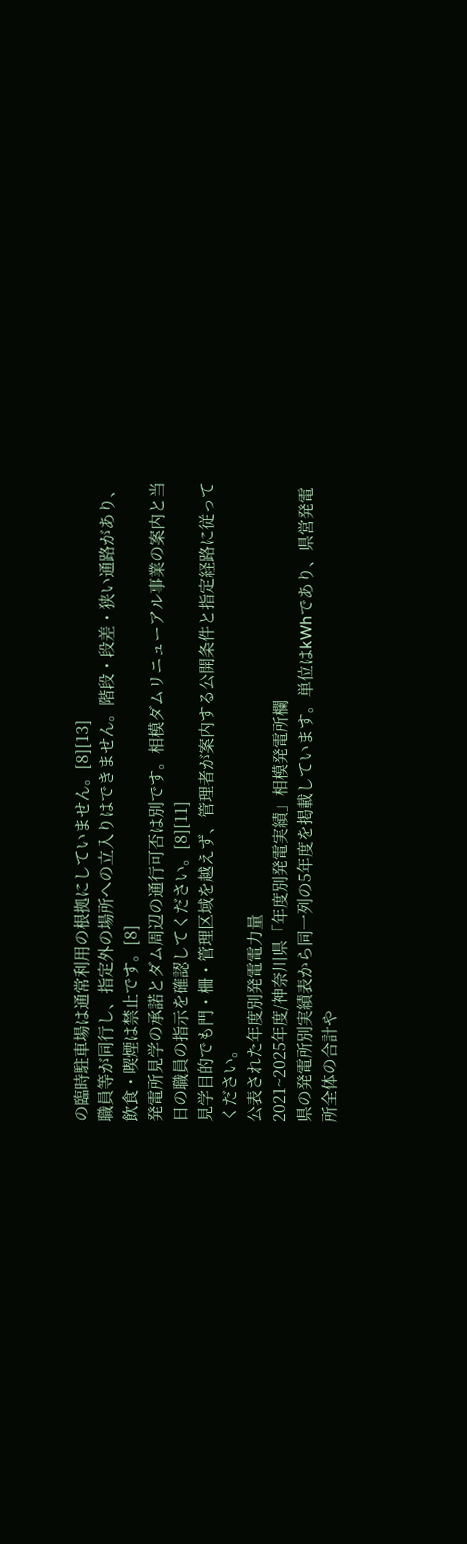の臨時駐車場は通常利用の根拠にしていません。[8][13]
職員等が同行し、指定外の場所への立入りはできません。階段・段差・狭い通路があり、飲食・喫煙は禁止です。[8]
発電所見学の承諾とダム周辺の通行可否は別です。相模ダムリニューアル事業の案内と当日の職員の指示を確認してください。[8][11]
見学目的でも門・柵・管理区域を越えず、管理者が案内する公開条件と指定経路に従ってください。
公表された年度別発電電力量
2021~2025年度/神奈川県「年度別発電実績」相模発電所欄
県の発電所別実績表から同一列の5年度を掲載しています。単位はkWhであり、県営発電所全体の合計や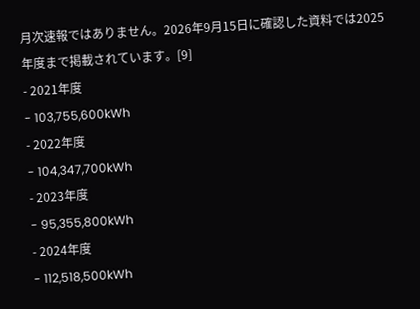月次速報ではありません。2026年9月15日に確認した資料では2025年度まで掲載されています。[9]
- 2021年度
- 103,755,600kWh
- 2022年度
- 104,347,700kWh
- 2023年度
- 95,355,800kWh
- 2024年度
- 112,518,500kWh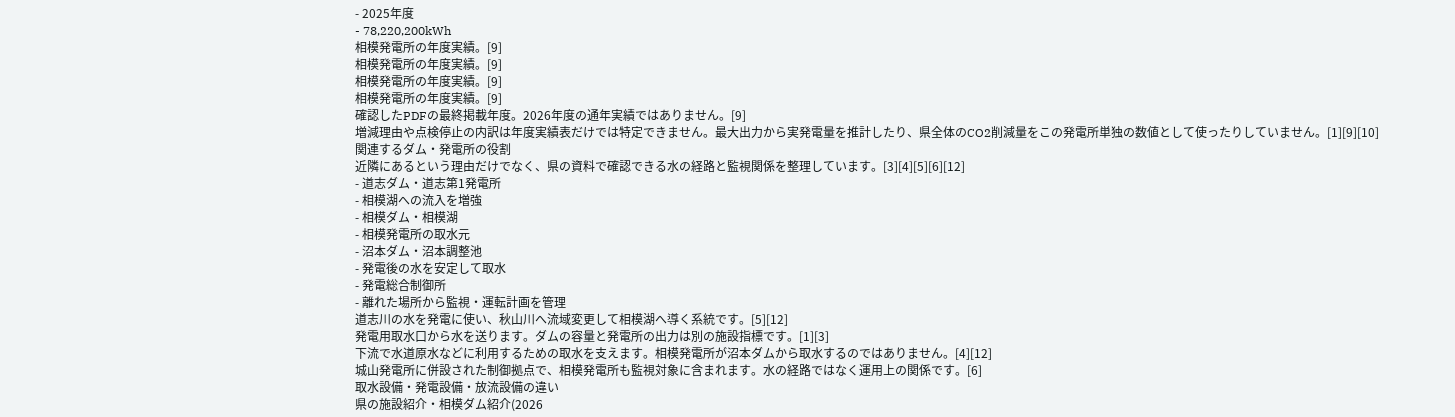- 2025年度
- 78,220,200kWh
相模発電所の年度実績。[9]
相模発電所の年度実績。[9]
相模発電所の年度実績。[9]
相模発電所の年度実績。[9]
確認したPDFの最終掲載年度。2026年度の通年実績ではありません。[9]
増減理由や点検停止の内訳は年度実績表だけでは特定できません。最大出力から実発電量を推計したり、県全体のCO2削減量をこの発電所単独の数値として使ったりしていません。[1][9][10]
関連するダム・発電所の役割
近隣にあるという理由だけでなく、県の資料で確認できる水の経路と監視関係を整理しています。[3][4][5][6][12]
- 道志ダム・道志第1発電所
- 相模湖への流入を増強
- 相模ダム・相模湖
- 相模発電所の取水元
- 沼本ダム・沼本調整池
- 発電後の水を安定して取水
- 発電総合制御所
- 離れた場所から監視・運転計画を管理
道志川の水を発電に使い、秋山川へ流域変更して相模湖へ導く系統です。[5][12]
発電用取水口から水を送ります。ダムの容量と発電所の出力は別の施設指標です。[1][3]
下流で水道原水などに利用するための取水を支えます。相模発電所が沼本ダムから取水するのではありません。[4][12]
城山発電所に併設された制御拠点で、相模発電所も監視対象に含まれます。水の経路ではなく運用上の関係です。[6]
取水設備・発電設備・放流設備の違い
県の施設紹介・相模ダム紹介(2026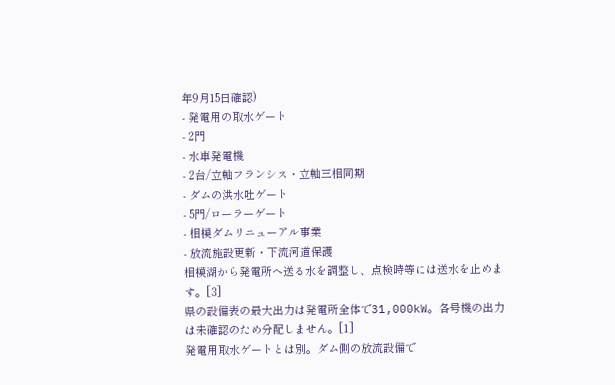年9月15日確認)
- 発電用の取水ゲート
- 2門
- 水車発電機
- 2台/立軸フランシス・立軸三相同期
- ダムの洪水吐ゲート
- 5門/ローラーゲート
- 相模ダムリニューアル事業
- 放流施設更新・下流河道保護
相模湖から発電所へ送る水を調整し、点検時等には送水を止めます。[3]
県の設備表の最大出力は発電所全体で31,000kW。各号機の出力は未確認のため分配しません。[1]
発電用取水ゲートとは別。ダム側の放流設備で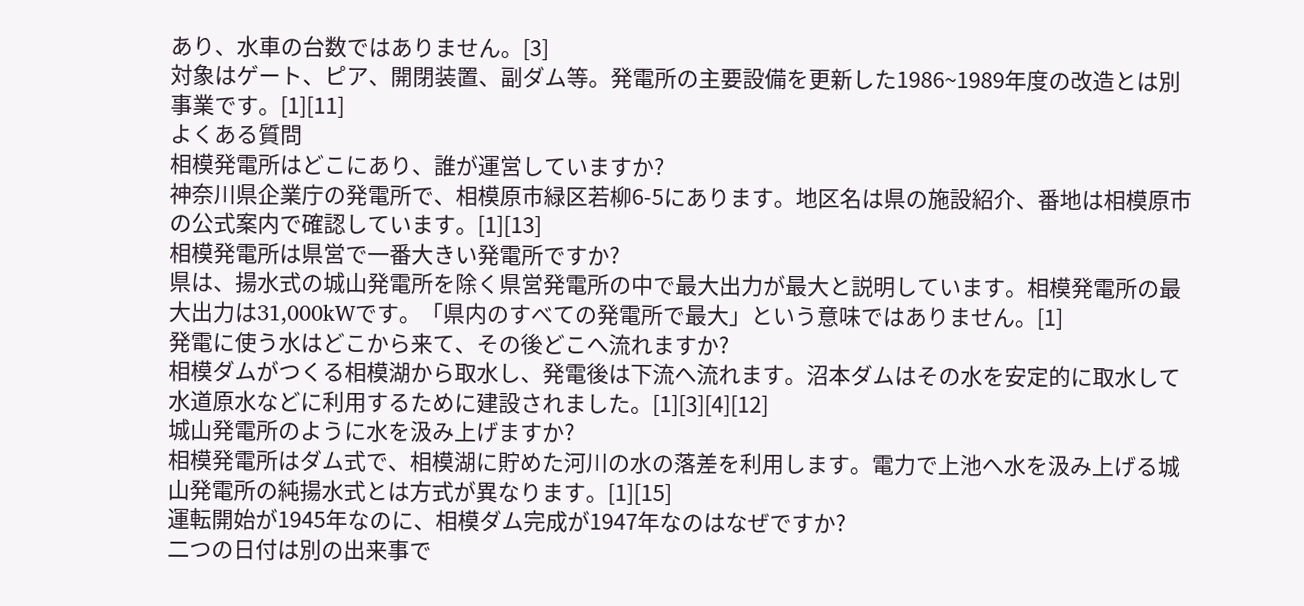あり、水車の台数ではありません。[3]
対象はゲート、ピア、開閉装置、副ダム等。発電所の主要設備を更新した1986~1989年度の改造とは別事業です。[1][11]
よくある質問
相模発電所はどこにあり、誰が運営していますか?
神奈川県企業庁の発電所で、相模原市緑区若柳6-5にあります。地区名は県の施設紹介、番地は相模原市の公式案内で確認しています。[1][13]
相模発電所は県営で一番大きい発電所ですか?
県は、揚水式の城山発電所を除く県営発電所の中で最大出力が最大と説明しています。相模発電所の最大出力は31,000kWです。「県内のすべての発電所で最大」という意味ではありません。[1]
発電に使う水はどこから来て、その後どこへ流れますか?
相模ダムがつくる相模湖から取水し、発電後は下流へ流れます。沼本ダムはその水を安定的に取水して水道原水などに利用するために建設されました。[1][3][4][12]
城山発電所のように水を汲み上げますか?
相模発電所はダム式で、相模湖に貯めた河川の水の落差を利用します。電力で上池へ水を汲み上げる城山発電所の純揚水式とは方式が異なります。[1][15]
運転開始が1945年なのに、相模ダム完成が1947年なのはなぜですか?
二つの日付は別の出来事で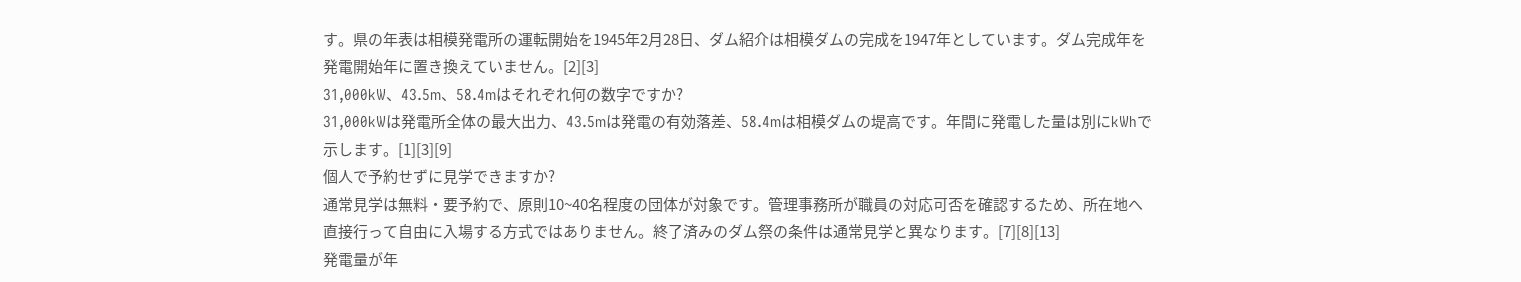す。県の年表は相模発電所の運転開始を1945年2月28日、ダム紹介は相模ダムの完成を1947年としています。ダム完成年を発電開始年に置き換えていません。[2][3]
31,000kW、43.5m、58.4mはそれぞれ何の数字ですか?
31,000kWは発電所全体の最大出力、43.5mは発電の有効落差、58.4mは相模ダムの堤高です。年間に発電した量は別にkWhで示します。[1][3][9]
個人で予約せずに見学できますか?
通常見学は無料・要予約で、原則10~40名程度の団体が対象です。管理事務所が職員の対応可否を確認するため、所在地へ直接行って自由に入場する方式ではありません。終了済みのダム祭の条件は通常見学と異なります。[7][8][13]
発電量が年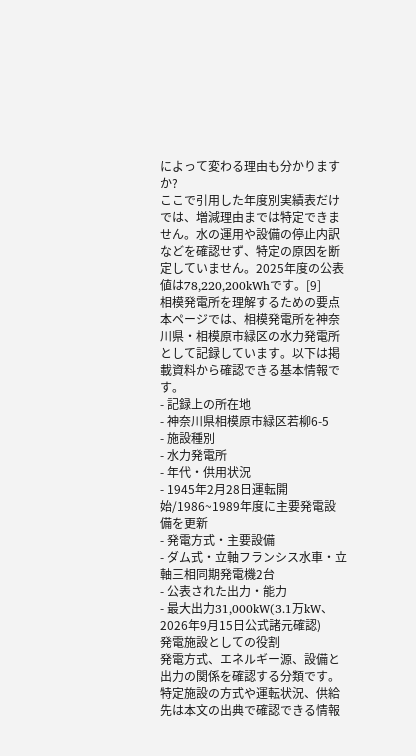によって変わる理由も分かりますか?
ここで引用した年度別実績表だけでは、増減理由までは特定できません。水の運用や設備の停止内訳などを確認せず、特定の原因を断定していません。2025年度の公表値は78,220,200kWhです。[9]
相模発電所を理解するための要点
本ページでは、相模発電所を神奈川県・相模原市緑区の水力発電所として記録しています。以下は掲載資料から確認できる基本情報です。
- 記録上の所在地
- 神奈川県相模原市緑区若柳6-5
- 施設種別
- 水力発電所
- 年代・供用状況
- 1945年2月28日運転開始/1986~1989年度に主要発電設備を更新
- 発電方式・主要設備
- ダム式・立軸フランシス水車・立軸三相同期発電機2台
- 公表された出力・能力
- 最大出力31,000kW(3.1万kW、2026年9月15日公式諸元確認)
発電施設としての役割
発電方式、エネルギー源、設備と出力の関係を確認する分類です。特定施設の方式や運転状況、供給先は本文の出典で確認できる情報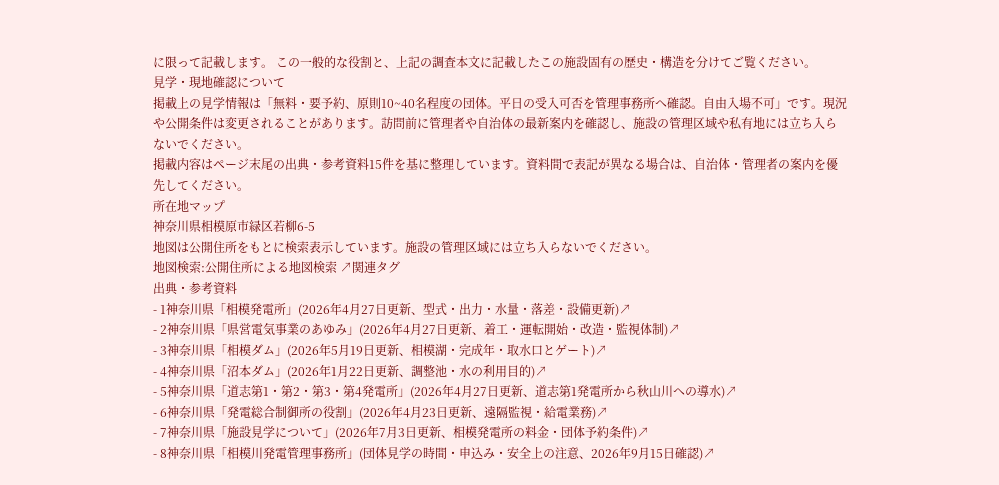に限って記載します。 この一般的な役割と、上記の調査本文に記載したこの施設固有の歴史・構造を分けてご覧ください。
見学・現地確認について
掲載上の見学情報は「無料・要予約、原則10~40名程度の団体。平日の受入可否を管理事務所へ確認。自由入場不可」です。現況や公開条件は変更されることがあります。訪問前に管理者や自治体の最新案内を確認し、施設の管理区域や私有地には立ち入らないでください。
掲載内容はページ末尾の出典・参考資料15件を基に整理しています。資料間で表記が異なる場合は、自治体・管理者の案内を優先してください。
所在地マップ
神奈川県相模原市緑区若柳6-5
地図は公開住所をもとに検索表示しています。施設の管理区域には立ち入らないでください。
地図検索:公開住所による地図検索 ↗関連タグ
出典・参考資料
- 1神奈川県「相模発電所」(2026年4月27日更新、型式・出力・水量・落差・設備更新)↗
- 2神奈川県「県営電気事業のあゆみ」(2026年4月27日更新、着工・運転開始・改造・監視体制)↗
- 3神奈川県「相模ダム」(2026年5月19日更新、相模湖・完成年・取水口とゲート)↗
- 4神奈川県「沼本ダム」(2026年1月22日更新、調整池・水の利用目的)↗
- 5神奈川県「道志第1・第2・第3・第4発電所」(2026年4月27日更新、道志第1発電所から秋山川への導水)↗
- 6神奈川県「発電総合制御所の役割」(2026年4月23日更新、遠隔監視・給電業務)↗
- 7神奈川県「施設見学について」(2026年7月3日更新、相模発電所の料金・団体予約条件)↗
- 8神奈川県「相模川発電管理事務所」(団体見学の時間・申込み・安全上の注意、2026年9月15日確認)↗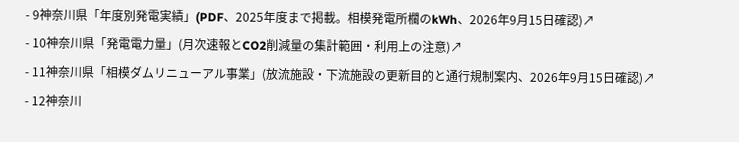- 9神奈川県「年度別発電実績」(PDF、2025年度まで掲載。相模発電所欄のkWh、2026年9月15日確認)↗
- 10神奈川県「発電電力量」(月次速報とCO2削減量の集計範囲・利用上の注意)↗
- 11神奈川県「相模ダムリニューアル事業」(放流施設・下流施設の更新目的と通行規制案内、2026年9月15日確認)↗
- 12神奈川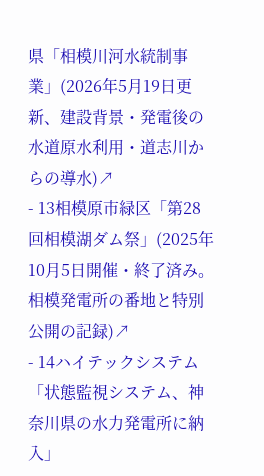県「相模川河水統制事業」(2026年5月19日更新、建設背景・発電後の水道原水利用・道志川からの導水)↗
- 13相模原市緑区「第28回相模湖ダム祭」(2025年10月5日開催・終了済み。相模発電所の番地と特別公開の記録)↗
- 14ハイテックシステム「状態監視システム、神奈川県の水力発電所に納入」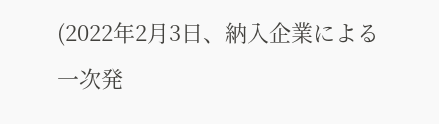(2022年2月3日、納入企業による一次発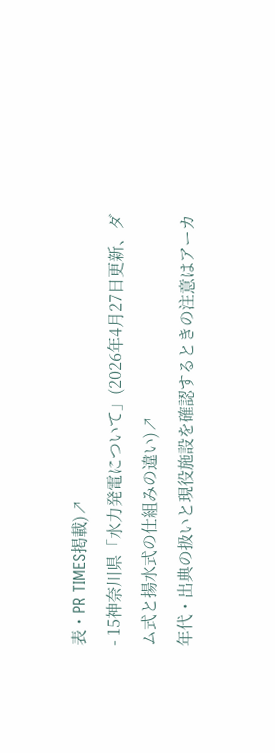表・PR TIMES掲載)↗
- 15神奈川県「水力発電について」(2026年4月27日更新、ダム式と揚水式の仕組みの違い)↗
年代・出典の扱いと現役施設を確認するときの注意はアーカ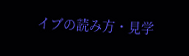イブの読み方・見学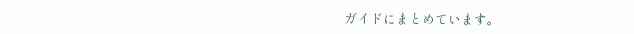ガイドにまとめています。